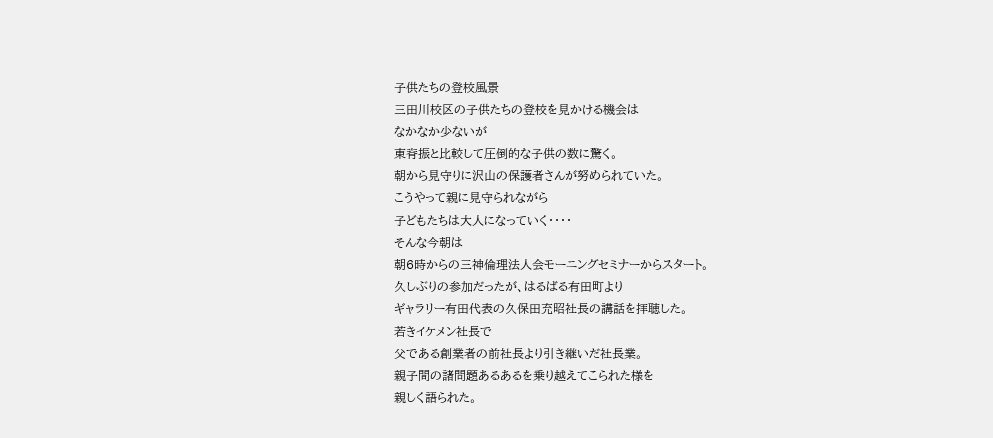子供たちの登校風景
三田川校区の子供たちの登校を見かける機会は
なかなか少ないが
東脊振と比較して圧倒的な子供の数に驚く。
朝から見守りに沢山の保護者さんが努められていた。
こうやって親に見守られながら
子どもたちは大人になっていく・・・・
そんな今朝は
朝6時からの三神倫理法人会モーニングセミナーからスタート。
久しぶりの参加だったが、はるばる有田町より
ギャラリー有田代表の久保田充昭社長の講話を拝聴した。
若きイケメン社長で
父である創業者の前社長より引き継いだ社長業。
親子間の諸問題あるあるを乗り越えてこられた様を
親しく語られた。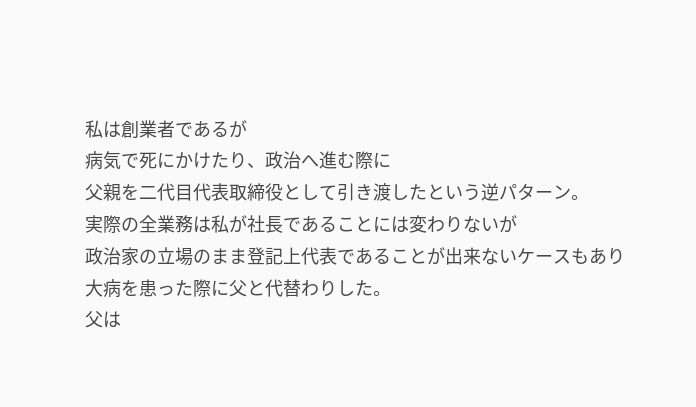私は創業者であるが
病気で死にかけたり、政治へ進む際に
父親を二代目代表取締役として引き渡したという逆パターン。
実際の全業務は私が社長であることには変わりないが
政治家の立場のまま登記上代表であることが出来ないケースもあり
大病を患った際に父と代替わりした。
父は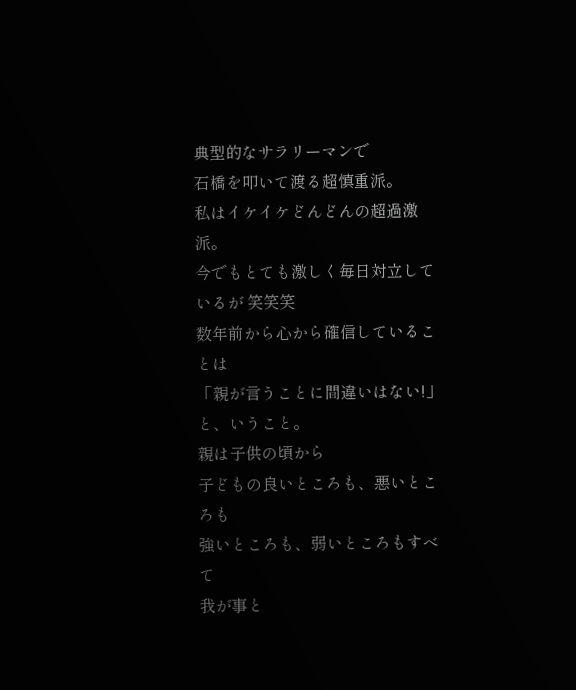典型的なサラリーマンで
石橋を叩いて渡る超慎重派。
私はイケイケどんどんの超過激派。
今でもとても激しく毎日対立しているが 笑笑笑
数年前から心から確信していることは
「親が言うことに間違いはない!」
と、いうこと。
親は子供の頃から
子どもの良いところも、悪いところも
強いところも、弱いところもすべて
我が事と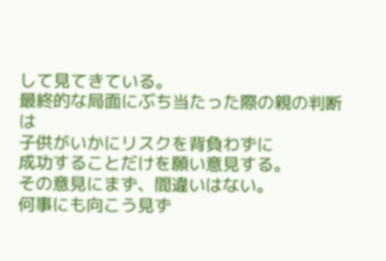して見てきている。
最終的な局面にぶち当たった際の親の判断は
子供がいかにリスクを背負わずに
成功することだけを願い意見する。
その意見にまず、間違いはない。
何事にも向こう見ず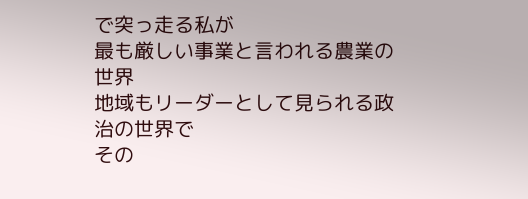で突っ走る私が
最も厳しい事業と言われる農業の世界
地域もリーダーとして見られる政治の世界で
その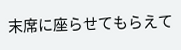末席に座らせてもらえて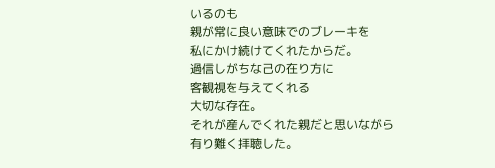いるのも
親が常に良い意味でのブレーキを
私にかけ続けてくれたからだ。
過信しがちな己の在り方に
客観視を与えてくれる
大切な存在。
それが産んでくれた親だと思いながら
有り難く拝聴した。